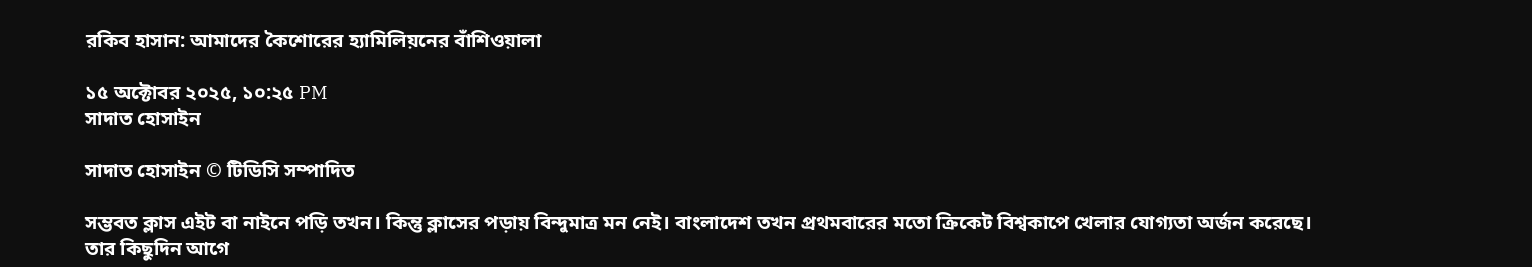রকিব হাসান: আমাদের কৈশোরের হ্যামিলিয়নের বাঁশিওয়ালা

১৫ অক্টোবর ২০২৫, ১০:২৫ PM
সাদাত হোসাইন

সাদাত হোসাইন © টিডিসি সম্পাদিত

সম্ভবত ক্লাস এইট বা নাইনে পড়ি তখন। কিন্তু ক্লাসের পড়ায় বিন্দুমাত্র মন নেই। বাংলাদেশ তখন প্রথমবারের মতো ক্রিকেট বিশ্বকাপে খেলার যোগ্যতা অর্জন করেছে। তার কিছুদিন আগে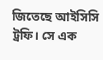জিতেছে আইসিসি ট্রফি। সে এক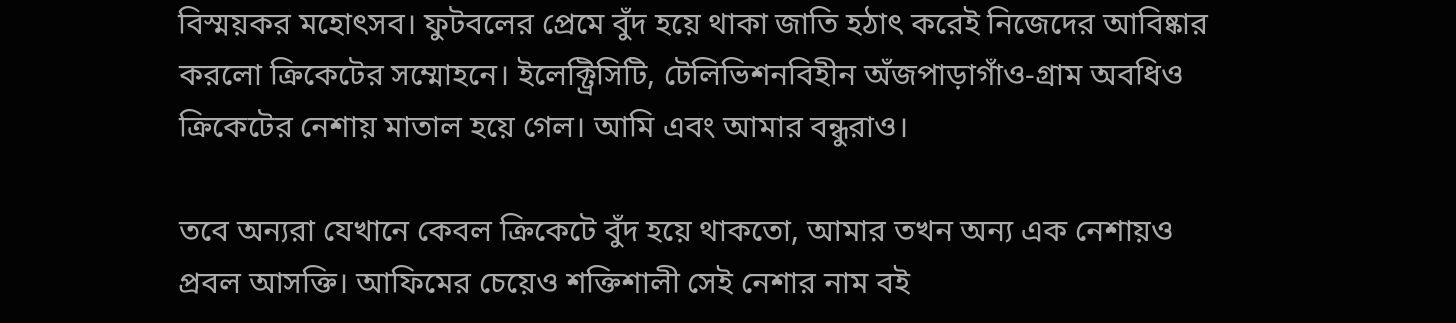বিস্ময়কর মহোৎসব। ফুটবলের প্রেমে বুঁদ হয়ে থাকা জাতি হঠাৎ করেই নিজেদের আবিষ্কার করলো ক্রিকেটের সম্মোহনে। ইলেক্ট্রিসিটি, টেলিভিশনবিহীন অঁজপাড়াগাঁও-গ্রাম অবধিও ক্রিকেটের নেশায় মাতাল হয়ে গেল। আমি এবং আমার বন্ধুরাও।

তবে অন্যরা যেখানে কেবল ক্রিকেটে বুঁদ হয়ে থাকতো, আমার তখন অন্য এক নেশায়ও প্রবল আসক্তি। আফিমের চেয়েও শক্তিশালী সেই নেশার নাম বই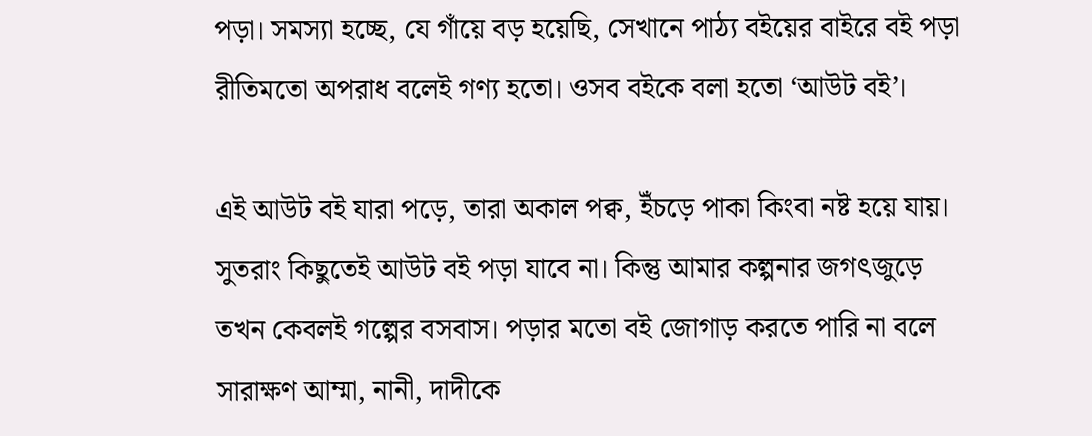পড়া। সমস্যা হচ্ছে, যে গাঁয়ে বড় হয়েছি, সেখানে পাঠ্য বইয়ের বাইরে বই পড়া রীতিমতো অপরাধ বলেই গণ্য হতো। ওসব বইকে বলা হতো ‘আউট বই’।

এই আউট বই যারা পড়ে, তারা অকাল পক্ব, ইঁচড়ে পাকা কিংবা নষ্ট হয়ে যায়। সুতরাং কিছুতেই আউট বই পড়া যাবে না। কিন্তু আমার কল্পনার জগৎজুড়ে তখন কেবলই গল্পের বসবাস। পড়ার মতো বই জোগাড় করতে পারি না বলে সারাক্ষণ আম্মা, নানী, দাদীকে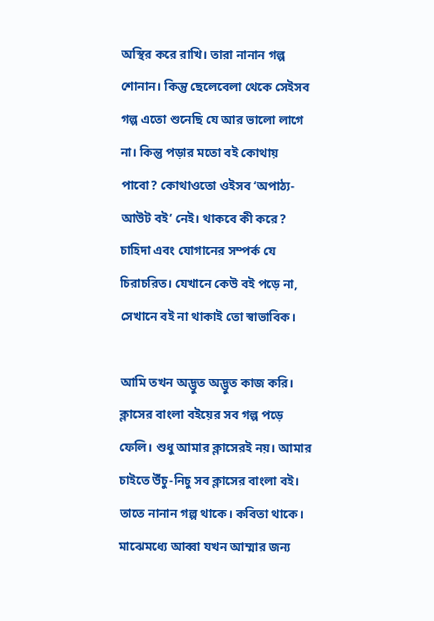অস্থির করে রাখি। তারা নানান গল্প শোনান। কিন্তু ছেলেবেলা থেকে সেইসব গল্প এতো শুনেছি যে আর ভালো লাগে না। কিন্তু পড়ার মতো বই কোথায় পাবো? কোথাওতো ওইসব ‘অপাঠ্য-আউট বই’ নেই। থাকবে কী করে? চাহিদা এবং যোগানের সম্পর্ক যে চিরাচরিত। যেখানে কেউ বই পড়ে না, সেখানে বই না থাকাই তো স্বাভাবিক।

আমি তখন অদ্ভুত অদ্ভুত কাজ করি। ক্লাসের বাংলা বইয়ের সব গল্প পড়ে ফেলি। শুধু আমার ক্লাসেরই নয়। আমার চাইতে উঁচু-নিচু সব ক্লাসের বাংলা বই। তাতে নানান গল্প থাকে। কবিতা থাকে। মাঝেমধ্যে আব্বা যখন আম্মার জন্য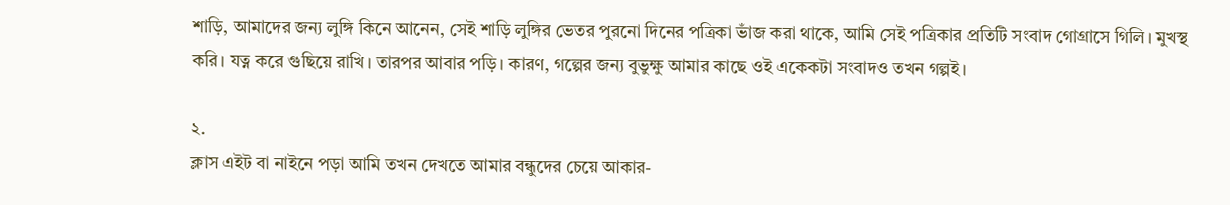শাড়ি, আমাদের জন্য লুঙ্গি কিনে আনেন, সেই শাড়ি লুঙ্গির ভেতর পুরনো দিনের পত্রিকা ভাঁজ করা থাকে, আমি সেই পত্রিকার প্রতিটি সংবাদ গোগ্রাসে গিলি। মুখস্থ করি। যত্ন করে গুছিয়ে রাখি। তারপর আবার পড়ি। কারণ, গল্পের জন্য বুভুক্ষু আমার কাছে ওই একেকটা সংবাদও তখন গল্পই।

২.
ক্লাস এইট বা নাইনে পড়া আমি তখন দেখতে আমার বন্ধুদের চেয়ে আকার-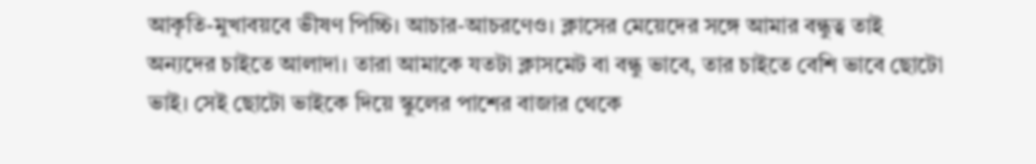আকৃতি-মুখাবয়বে ভীষণ পিচ্চি। আচার-আচরণেও। ক্লাসের মেয়েদের সঙ্গে আমার বন্ধুত্ব তাই অন্যদের চাইতে আলাদা। তারা আমাকে যতটা ক্লাসমেট বা বন্ধু ভাবে, তার চাইতে বেশি ভাবে ছোটো ভাই। সেই ছোটো ভাইকে দিয়ে স্কুলের পাশের বাজার থেকে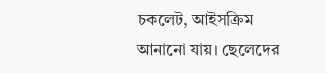চকলেট, আইসক্রিম আনানো যায়। ছেলেদের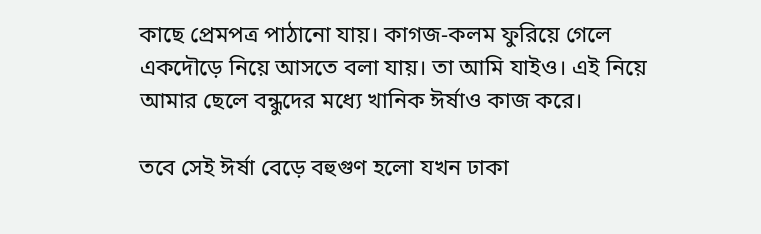কাছে প্রেমপত্র পাঠানো যায়। কাগজ-কলম ফুরিয়ে গেলে একদৌড়ে নিয়ে আসতে বলা যায়। তা আমি যাইও। এই নিয়ে আমার ছেলে বন্ধুদের মধ্যে খানিক ঈর্ষাও কাজ করে।

তবে সেই ঈর্ষা বেড়ে বহুগুণ হলো যখন ঢাকা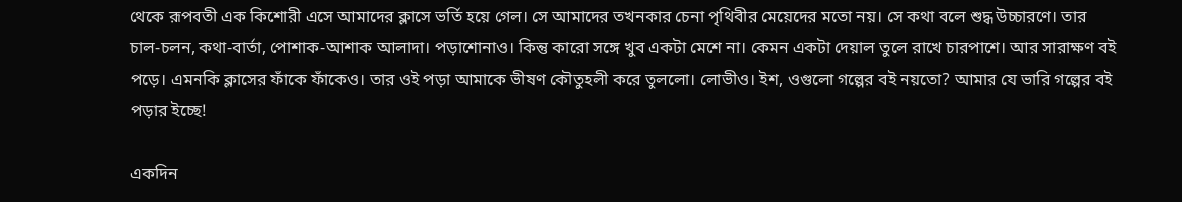থেকে রূপবতী এক কিশোরী এসে আমাদের ক্লাসে ভর্তি হয়ে গেল। সে আমাদের তখনকার চেনা পৃথিবীর মেয়েদের মতো নয়। সে কথা বলে শুদ্ধ উচ্চারণে। তার চাল-চলন, কথা-বার্তা, পোশাক-আশাক আলাদা। পড়াশোনাও। কিন্তু কারো সঙ্গে খুব একটা মেশে না। কেমন একটা দেয়াল তুলে রাখে চারপাশে। আর সারাক্ষণ বই পড়ে। এমনকি ক্লাসের ফাঁকে ফাঁকেও। তার ওই পড়া আমাকে ভীষণ কৌতুহলী করে তুললো। লোভীও। ইশ, ওগুলো গল্পের বই নয়তো? আমার যে ভারি গল্পের বই পড়ার ইচ্ছে!

একদিন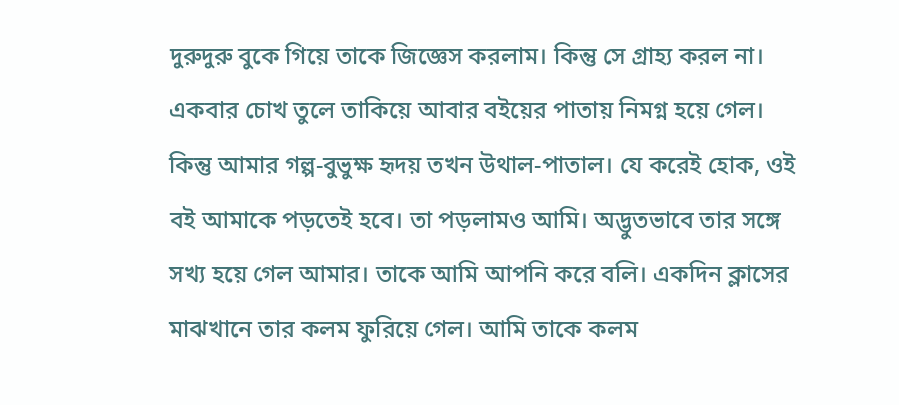দুরুদুরু বুকে গিয়ে তাকে জিজ্ঞেস করলাম। কিন্তু সে গ্রাহ্য করল না। একবার চোখ তুলে তাকিয়ে আবার বইয়ের পাতায় নিমগ্ন হয়ে গেল। কিন্তু আমার গল্প-বুভুক্ষ হৃদয় তখন উথাল-পাতাল। যে করেই হোক, ওই বই আমাকে পড়তেই হবে। তা পড়লামও আমি। অদ্ভুতভাবে তার সঙ্গে সখ্য হয়ে গেল আমার। তাকে আমি আপনি করে বলি। একদিন ক্লাসের মাঝখানে তার কলম ফুরিয়ে গেল। আমি তাকে কলম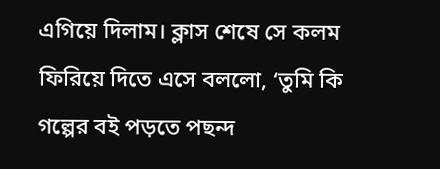এগিয়ে দিলাম। ক্লাস শেষে সে কলম ফিরিয়ে দিতে এসে বললো, ‘তুমি কি গল্পের বই পড়তে পছন্দ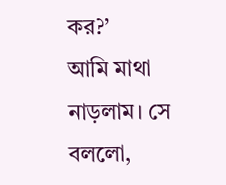কর?’
আমি মাথা নাড়লাম। সে বললো,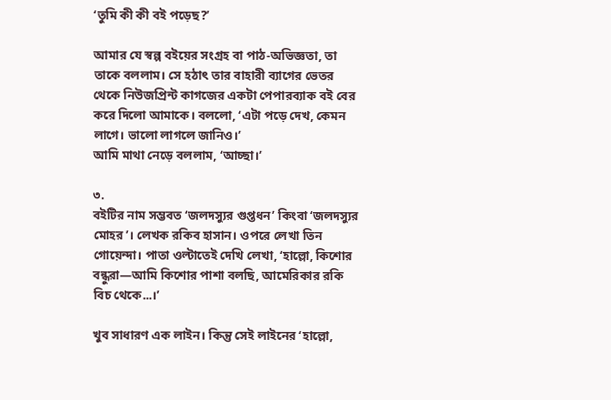‘তুমি কী কী বই পড়েছ?’

আমার যে স্বল্প বইয়ের সংগ্রহ বা পাঠ-অভিজ্ঞতা, তা তাকে বললাম। সে হঠাৎ তার বাহারী ব্যাগের ভেতর থেকে নিউজপ্রিন্ট কাগজের একটা পেপারব্যাক বই বের করে দিলো আমাকে। বললো, ‘এটা পড়ে দেখ, কেমন লাগে। ভালো লাগলে জানিও।’
আমি মাথা নেড়ে বললাম, ‘আচ্ছা।’

৩.
বইটির নাম সম্ভবত ‘জলদস্যুর গুপ্তধন’ কিংবা ‘জলদস্যুর মোহর’। লেখক রকিব হাসান। ওপরে লেখা তিন গোয়েন্দা। পাতা ওল্টাতেই দেখি লেখা, ‘হাল্লো, কিশোর বন্ধুরা—আমি কিশোর পাশা বলছি, আমেরিকার রকি বিচ থেকে...।’

খুব সাধারণ এক লাইন। কিন্তু সেই লাইনের ‘হাল্লো,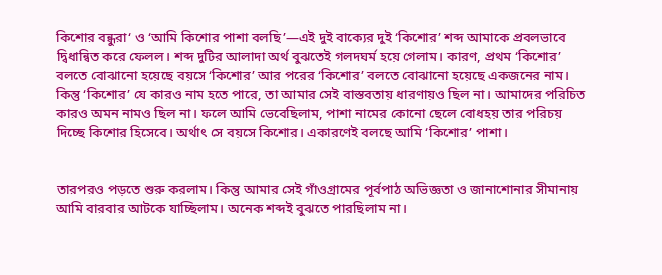কিশোর বন্ধুরা‘ ও ‘আমি কিশোর পাশা বলছি’—এই দুই বাক্যের দুই ‘কিশোর’ শব্দ আমাকে প্রবলভাবে দ্বিধান্বিত করে ফেলল। শব্দ দুটির আলাদা অর্থ বুঝতেই গলদঘর্ম হয়ে গেলাম। কারণ, প্রথম ‘কিশোর’ বলতে বোঝানো হয়েছে বয়সে ‘কিশোর’ আর পরের ‘কিশোর’ বলতে বোঝানো হয়েছে একজনের নাম। কিন্তু ‘কিশোর’ যে কারও নাম হতে পারে, তা আমার সেই বাস্তবতায় ধারণায়ও ছিল না। আমাদের পরিচিত কারও অমন নামও ছিল না। ফলে আমি ভেবেছিলাম, পাশা নামের কোনো ছেলে বোধহয় তার পরিচয় দিচ্ছে কিশোর হিসেবে। অর্থাৎ সে বয়সে কিশোর। একারণেই বলছে আমি ‘কিশোর’ পাশা।


তারপরও পড়তে শুরু করলাম। কিন্তু আমার সেই গাঁওগ্রামের পূর্বপাঠ অভিজ্ঞতা ও জানাশোনার সীমানায় আমি বারবার আটকে যাচ্ছিলাম। অনেক শব্দই বুঝতে পারছিলাম না।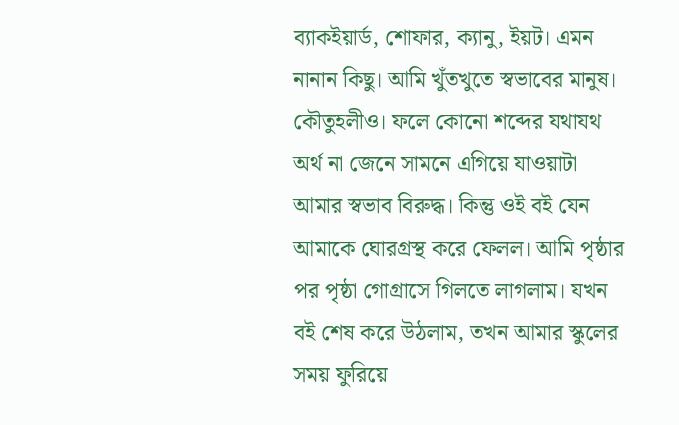ব্যাকইয়ার্ড, শোফার, ক্যানু, ইয়ট। এমন নানান কিছু। আমি খুঁতখুতে স্বভাবের মানুষ। কৌতুহলীও। ফলে কোনো শব্দের যথাযথ অর্থ না জেনে সামনে এগিয়ে যাওয়াটা আমার স্বভাব বিরুদ্ধ। কিন্তু ওই বই যেন আমাকে ঘোরগ্রস্থ করে ফেলল। আমি পৃষ্ঠার পর পৃষ্ঠা গোগ্রাসে গিলতে লাগলাম। যখন বই শেষ করে উঠলাম, তখন আমার স্কুলের সময় ফুরিয়ে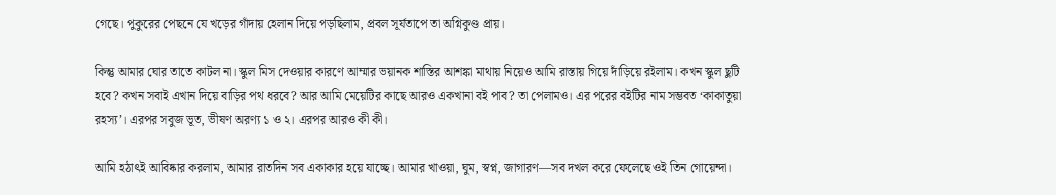গেছে। পুকুরের পেছনে যে খড়ের গাঁদায় হেলান দিয়ে পড়ছিলাম, প্রবল সূর্যতাপে তা অগ্নিকুণ্ড প্রায়।

কিন্তু আমার ঘোর তাতে কাটল না। স্কুল মিস দেওয়ার কারণে আম্মার ভয়ানক শাস্তির আশঙ্কা মাথায় নিয়েও আমি রাস্তায় গিয়ে দাঁড়িয়ে রইলাম। কখন স্কুল ছুটি হবে? কখন সবাই এখান দিয়ে বাড়ির পথ ধরবে? আর আমি মেয়েটির কাছে আরও একখানা বই পাব? তা পেলামও। এর পরের বইটির নাম সম্ভবত ‘কাকাতুয়া রহস্য’। এরপর সবুজ ভূত, ভীষণ অরণ্য ১ ও ২। এরপর আরও কী কী।

আমি হঠাৎই আবিষ্কার করলাম, আমার রাতদিন সব একাকার হয়ে যাচ্ছে। আমার খাওয়া, ঘুম, স্বপ্ন, জাগারণ—সব দখল করে ফেলেছে ওই তিন গোয়েন্দা।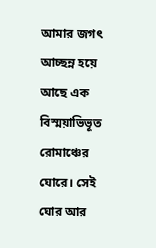আমার জগৎ আচ্ছন্ন হয়ে আছে এক বিস্ময়াভিভূত রোমাঞ্চের ঘোরে। সেই ঘোর আর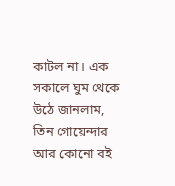কাটল না। এক সকালে ঘুম থেকে উঠে জানলাম, তিন গোয়েন্দার আর কোনো বই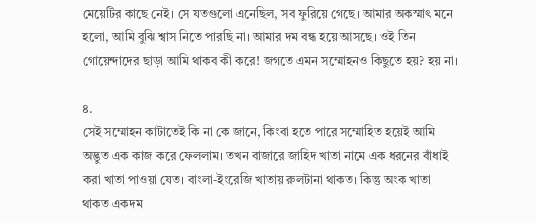মেয়েটির কাছে নেই। সে যতগুলো এনেছিল, সব ফুরিয়ে গেছে। আমার অকস্মাৎ মনে হলো, আমি বুঝি শ্বাস নিতে পারছি না। আমার দম বন্ধ হয়ে আসছে। ওই তিন গোয়েন্দাদের ছাড়া আমি থাকব কী করে! জগতে এমন সম্মোহনও কিছুতে হয়? হয় না।

৪.
সেই সম্মোহন কাটাতেই কি না কে জানে, কিংবা হতে পারে সম্মোহিত হয়েই আমি অদ্ভুত এক কাজ করে ফেললাম। তখন বাজারে জাহিদ খাতা নামে এক ধরনের বাঁধাই করা খাতা পাওয়া যেত। বাংলা-ইংরেজি খাতায় রুলটানা থাকত। কিন্তু অংক খাতা থাকত একদম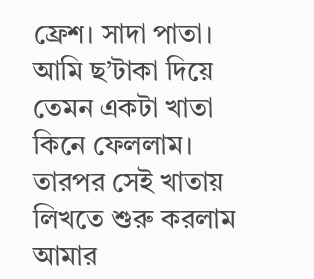ফ্রেশ। সাদা পাতা। আমি ছ’টাকা দিয়ে তেমন একটা খাতা কিনে ফেললাম। তারপর সেই খাতায় লিখতে শুরু করলাম আমার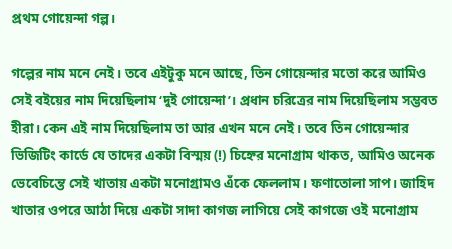প্রথম গোয়েন্দা গল্প।

গল্পের নাম মনে নেই। তবে এইটুকু মনে আছে, তিন গোয়েন্দার মতো করে আমিও সেই বইয়ের নাম দিয়েছিলাম ‘দুই গোয়েন্দা’। প্রধান চরিত্রের নাম দিয়েছিলাম সম্ভবত হীরা। কেন এই নাম দিয়েছিলাম তা আর এখন মনে নেই। তবে তিন গোয়েন্দার ভিজিটিং কার্ডে যে তাদের একটা বিস্ময় (!) চিহ্নের মনোগ্রাম থাকত, আমিও অনেক ভেবেচিন্তে সেই খাতায় একটা মনোগ্রামও এঁকে ফেললাম। ফণাতোলা সাপ। জাহিদ খাতার ওপরে আঠা দিয়ে একটা সাদা কাগজ লাগিয়ে সেই কাগজে ওই মনোগ্রাম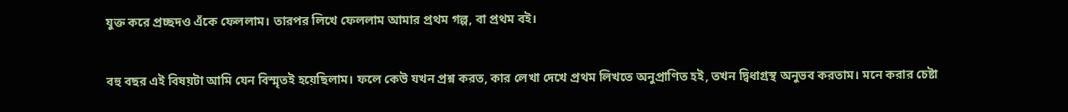যুক্ত করে প্রচ্ছদও এঁকে ফেললাম। তারপর লিখে ফেললাম আমার প্রথম গল্প, বা প্রথম বই।

বহু বছর এই বিষয়টা আমি যেন বিস্মৃতই হয়েছিলাম। ফলে কেউ যখন প্রশ্ন করত, কার লেখা দেখে প্রথম লিখতে অনুপ্রাণিত হই, তখন দ্বিধাগ্রস্থ অনুভব করতাম। মনে করার চেষ্টা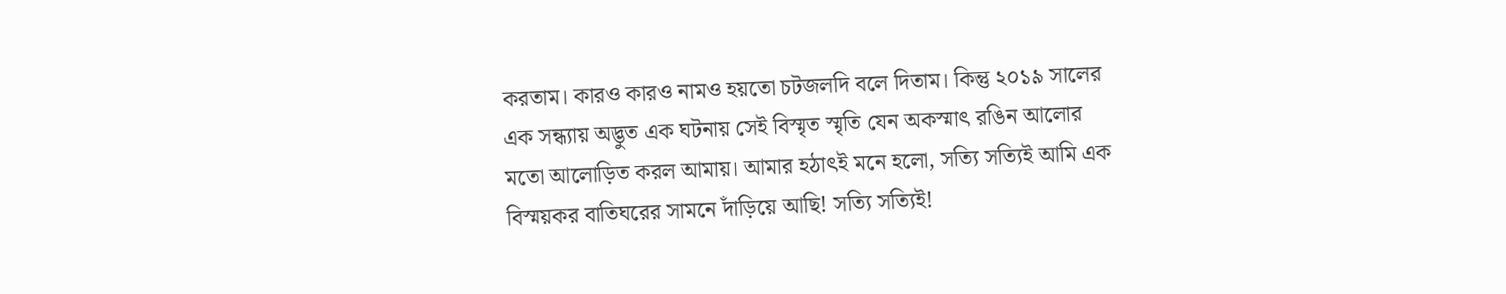করতাম। কারও কারও নামও হয়তো চটজলদি বলে দিতাম। কিন্তু ২০১৯ সালের এক সন্ধ্যায় অদ্ভুত এক ঘটনায় সেই বিস্মৃত স্মৃতি যেন অকস্মাৎ রঙিন আলোর মতো আলোড়িত করল আমায়। আমার হঠাৎই মনে হলো, সত্যি সত্যিই আমি এক বিস্ময়কর বাতিঘরের সামনে দাঁড়িয়ে আছি! সত্যি সত্যিই!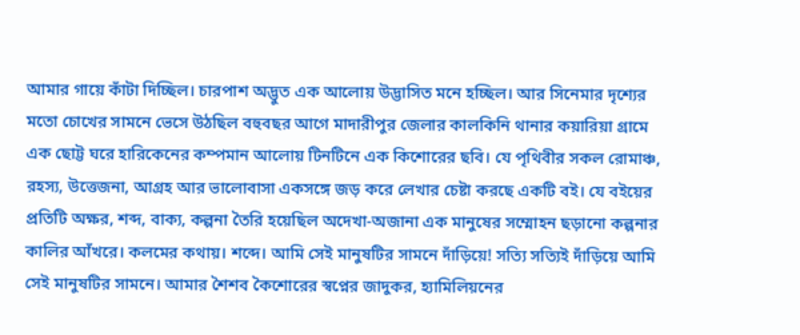আমার গায়ে কাঁটা দিচ্ছিল। চারপাশ অদ্ভুত এক আলোয় উদ্ভাসিত মনে হচ্ছিল। আর সিনেমার দৃশ্যের মতো চোখের সামনে ভেসে উঠছিল বহুবছর আগে মাদারীপুর জেলার কালকিনি থানার কয়ারিয়া গ্রামে এক ছোট্ট ঘরে হারিকেনের কম্পমান আলোয় টিনটিনে এক কিশোরের ছবি। যে পৃথিবীর সকল রোমাঞ্চ, রহস্য, উত্তেজনা, আগ্রহ আর ভালোবাসা একসঙ্গে জড় করে লেখার চেষ্টা করছে একটি বই। যে বইয়ের প্রতিটি অক্ষর, শব্দ, বাক্য, কল্পনা তৈরি হয়েছিল অদেখা-অজানা এক মানুষের সম্মোহন ছড়ানো কল্পনার কালির আঁখরে। কলমের কথায়। শব্দে। আমি সেই মানুষটির সামনে দাঁড়িয়ে! সত্যি সত্যিই দাঁড়িয়ে আমি সেই মানুষটির সামনে। আমার শৈশব কৈশোরের স্বপ্নের জাদুকর, হ্যামিলিয়নের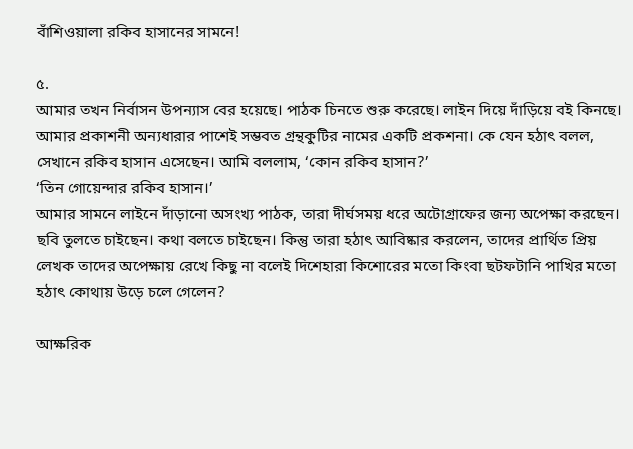বাঁশিওয়ালা রকিব হাসানের সামনে!

৫.
আমার তখন নির্বাসন উপন্যাস বের হয়েছে। পাঠক চিনতে শুরু করেছে। লাইন দিয়ে দাঁড়িয়ে বই কিনছে। আমার প্রকাশনী অন্যধারার পাশেই সম্ভবত গ্রন্থকুটির নামের একটি প্রকশনা। কে যেন হঠাৎ বলল, সেখানে রকিব হাসান এসেছেন। আমি বললাম, ‘কোন রকিব হাসান?’
‘তিন গোয়েন্দার রকিব হাসান।’
আমার সামনে লাইনে দাঁড়ানো অসংখ্য পাঠক, তারা দীর্ঘসময় ধরে অটোগ্রাফের জন্য অপেক্ষা করছেন। ছবি তুলতে চাইছেন। কথা বলতে চাইছেন। কিন্তু তারা হঠাৎ আবিষ্কার করলেন, তাদের প্রার্থিত প্রিয় লেখক তাদের অপেক্ষায় রেখে কিছু না বলেই দিশেহারা কিশোরের মতো কিংবা ছটফটানি পাখির মতো হঠাৎ কোথায় উড়ে চলে গেলেন?

আক্ষরিক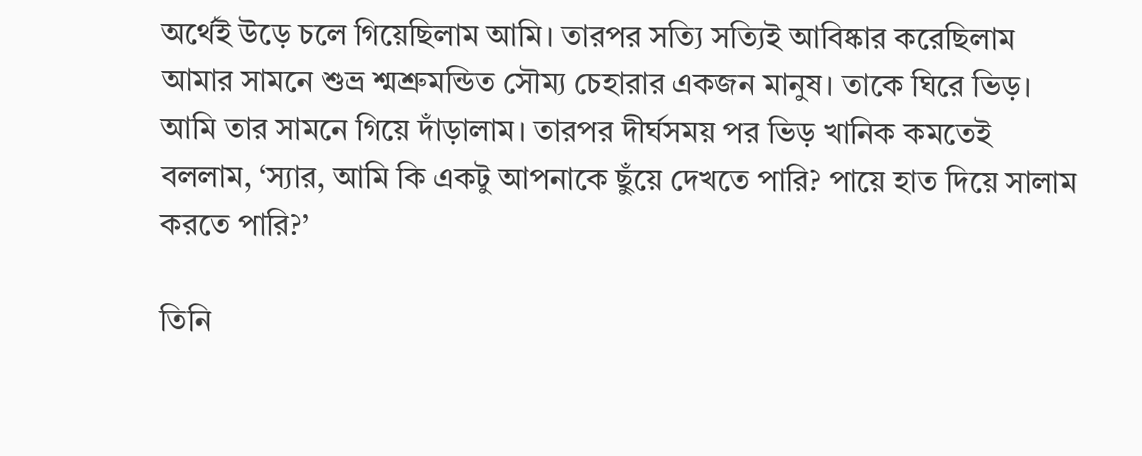অর্থেই উড়ে চলে গিয়েছিলাম আমি। তারপর সত্যি সত্যিই আবিষ্কার করেছিলাম আমার সামনে শুভ্র শ্মশ্রুমন্ডিত সৌম্য চেহারার একজন মানুষ। তাকে ঘিরে ভিড়। আমি তার সামনে গিয়ে দাঁড়ালাম। তারপর দীর্ঘসময় পর ভিড় খানিক কমতেই বললাম, ‘স্যার, আমি কি একটু আপনাকে ছুঁয়ে দেখতে পারি? পায়ে হাত দিয়ে সালাম করতে পারি?’

তিনি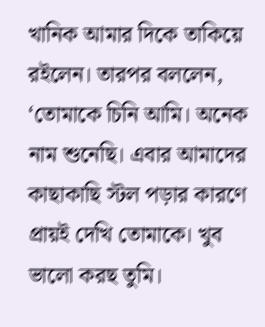খানিক আমার দিকে তাকিয়ে রইলেন। তারপর বললেন, ‘তোমাকে চিনি আমি। অনেক নাম শুনেছি। এবার আমাদের কাছাকাছি স্টল পড়ার কারণে প্রায়ই দেখি তোমাকে। খুব ভালো করছ তুমি।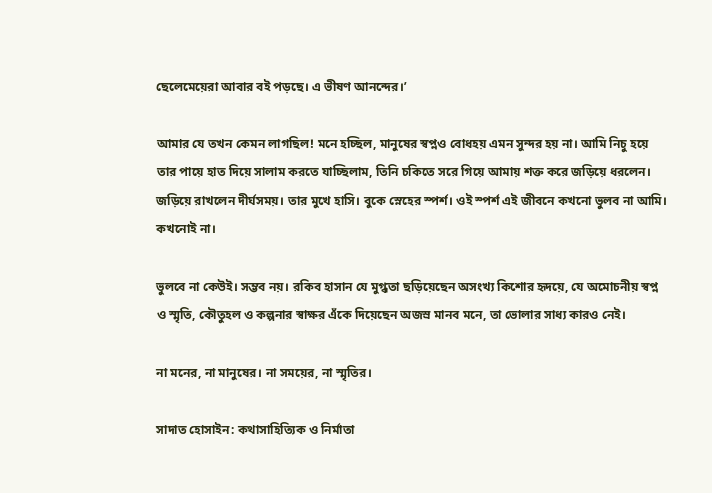ছেলেমেয়েরা আবার বই পড়ছে। এ ভীষণ আনন্দের।’

আমার যে তখন কেমন লাগছিল! মনে হচ্ছিল, মানুষের স্বপ্নও বোধহয় এমন সুন্দর হয় না। আমি নিচু হয়ে তার পায়ে হাত দিয়ে সালাম করতে যাচ্ছিলাম, তিনি চকিতে সরে গিয়ে আমায় শক্ত করে জড়িয়ে ধরলেন। জড়িয়ে রাখলেন দীর্ঘসময়। তার মুখে হাসি। বুকে স্নেহের স্পর্শ। ওই স্পর্শ এই জীবনে কখনো ভুলব না আমি। কখনোই না।

ভুলবে না কেউই। সম্ভব নয়। রকিব হাসান যে মুগ্ধতা ছড়িয়েছেন অসংখ্য কিশোর হৃদয়ে, যে অমোচনীয় স্বপ্ন ও স্মৃতি, কৌতুহল ও কল্পনার স্বাক্ষর এঁকে দিয়েছেন অজস্র মানব মনে, তা ভোলার সাধ্য কারও নেই।

না মনের, না মানুষের। না সময়ের, না স্মৃতির।

সাদাত হোসাইন: কথাসাহিত্যিক ও নির্মাতা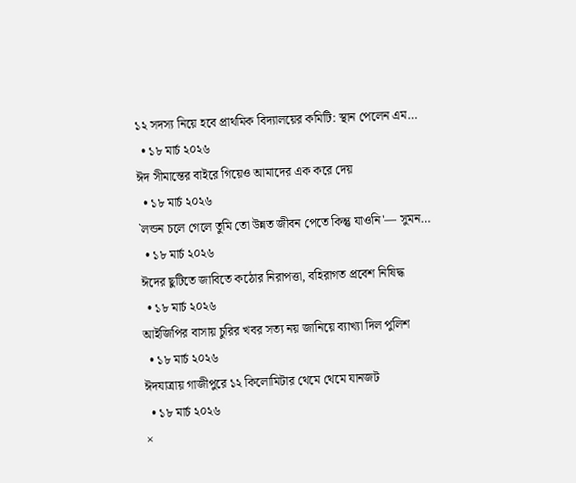১২ সদস্য নিয়ে হবে প্রাথমিক বিদ্যালয়ের কমিটি: স্থান পেলেন এম…
  • ১৮ মার্চ ২০২৬
ঈদ সীমান্তের বাইরে গিয়েও আমাদের এক করে দেয়
  • ১৮ মার্চ ২০২৬
`লন্ডন চলে গেলে তুমি তো উন্নত জীবন পেতে কিন্তু যাওনি'— সুমন…
  • ১৮ মার্চ ২০২৬
ঈদের ছুটিতে জাবিতে কঠোর নিরাপত্তা, বহিরাগত প্রবেশ নিষিদ্ধ
  • ১৮ মার্চ ২০২৬
আইজিপির বাসায় চুরির খবর সত্য নয় জানিয়ে ব্যাখ্যা দিল পুলিশ
  • ১৮ মার্চ ২০২৬
ঈদযাত্রায় গাজীপুরে ১২ কিলোমিটার থেমে থেমে যানজট
  • ১৮ মার্চ ২০২৬
×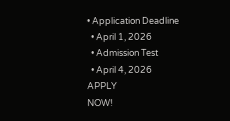• Application Deadline
  • April 1, 2026
  • Admission Test
  • April 4, 2026
APPLY
NOW!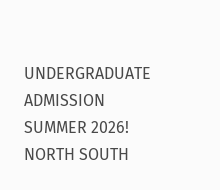UNDERGRADUATE ADMISSION
SUMMER 2026!
NORTH SOUTH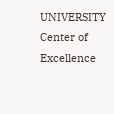UNIVERSITY
Center of Excellence